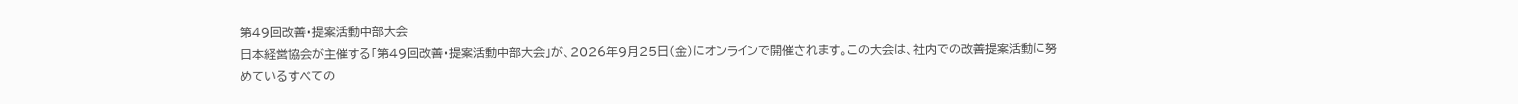第49回改善・提案活動中部大会
日本経営協会が主催する「第49回改善・提案活動中部大会」が、2026年9月25日(金)にオンラインで開催されます。この大会は、社内での改善提案活動に努めているすべての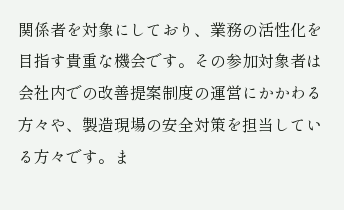関係者を対象にしており、業務の活性化を目指す貴重な機会です。その参加対象者は会社内での改善提案制度の運営にかかわる方々や、製造現場の安全対策を担当している方々です。ま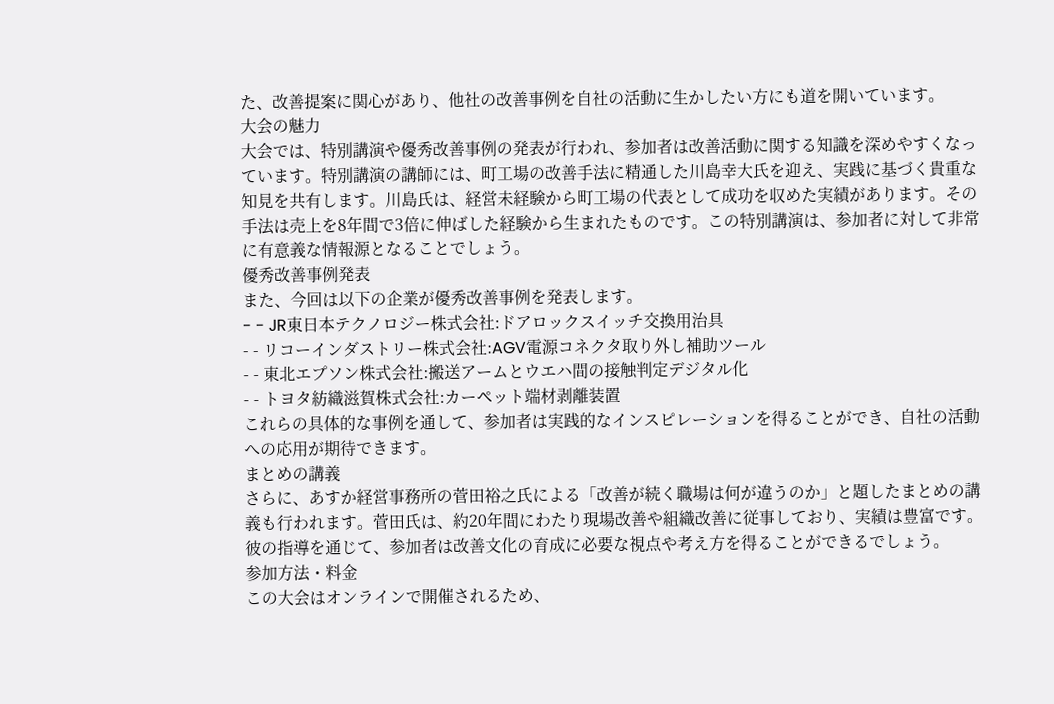た、改善提案に関心があり、他社の改善事例を自社の活動に生かしたい方にも道を開いています。
大会の魅力
大会では、特別講演や優秀改善事例の発表が行われ、参加者は改善活動に関する知識を深めやすくなっています。特別講演の講師には、町工場の改善手法に精通した川島幸大氏を迎え、実践に基づく貴重な知見を共有します。川島氏は、経営未経験から町工場の代表として成功を収めた実績があります。その手法は売上を8年間で3倍に伸ばした経験から生まれたものです。この特別講演は、参加者に対して非常に有意義な情報源となることでしょう。
優秀改善事例発表
また、今回は以下の企業が優秀改善事例を発表します。
- - JR東日本テクノロジー株式会社:ドアロックスイッチ交換用治具
- - リコーインダストリー株式会社:AGV電源コネクタ取り外し補助ツール
- - 東北エプソン株式会社:搬送アームとウエハ間の接触判定デジタル化
- - トヨタ紡織滋賀株式会社:カーペット端材剥離装置
これらの具体的な事例を通して、参加者は実践的なインスピレーションを得ることができ、自社の活動への応用が期待できます。
まとめの講義
さらに、あすか経営事務所の菅田裕之氏による「改善が続く職場は何が違うのか」と題したまとめの講義も行われます。菅田氏は、約20年間にわたり現場改善や組織改善に従事しており、実績は豊富です。彼の指導を通じて、参加者は改善文化の育成に必要な視点や考え方を得ることができるでしょう。
参加方法・料金
この大会はオンラインで開催されるため、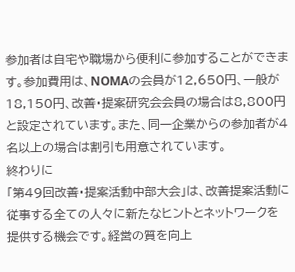参加者は自宅や職場から便利に参加することができます。参加費用は、NOMAの会員が12,650円、一般が18,150円、改善・提案研究会会員の場合は8,800円と設定されています。また、同一企業からの参加者が4名以上の場合は割引も用意されています。
終わりに
「第49回改善・提案活動中部大会」は、改善提案活動に従事する全ての人々に新たなヒントとネットワークを提供する機会です。経営の質を向上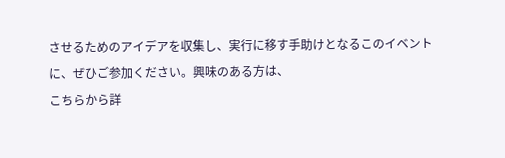させるためのアイデアを収集し、実行に移す手助けとなるこのイベントに、ぜひご参加ください。興味のある方は、
こちらから詳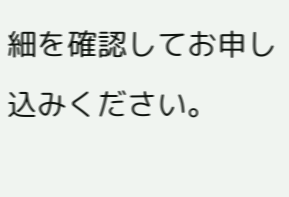細を確認してお申し込みください。